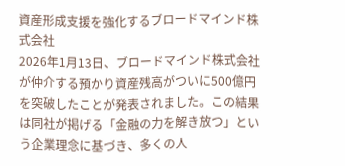資産形成支援を強化するブロードマインド株式会社
2026年1月13日、ブロードマインド株式会社が仲介する預かり資産残高がついに500億円を突破したことが発表されました。この結果は同社が掲げる「金融の力を解き放つ」という企業理念に基づき、多くの人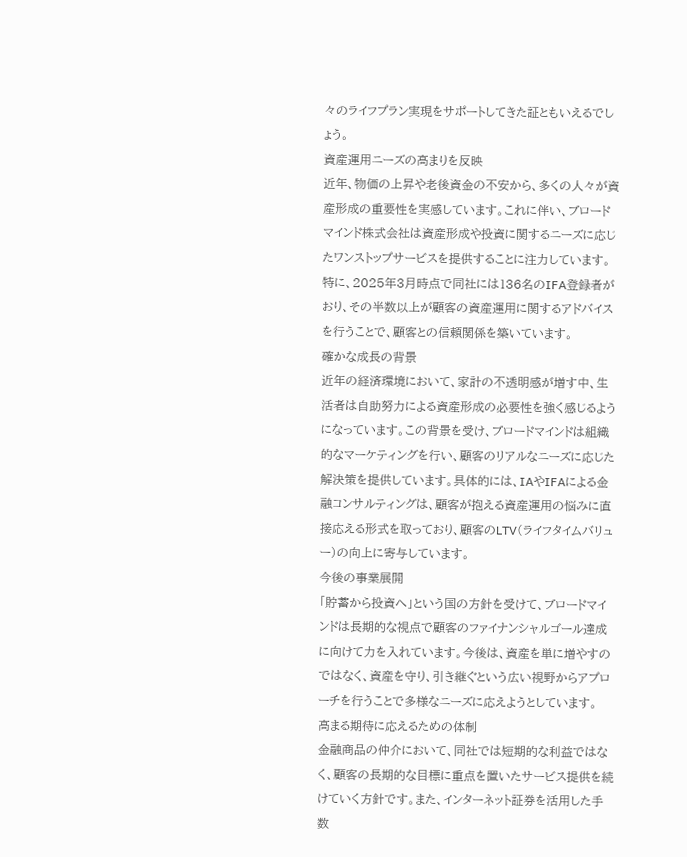々のライフプラン実現をサポートしてきた証ともいえるでしょう。
資産運用ニーズの高まりを反映
近年、物価の上昇や老後資金の不安から、多くの人々が資産形成の重要性を実感しています。これに伴い、ブロードマインド株式会社は資産形成や投資に関するニーズに応じたワンストップサービスを提供することに注力しています。特に、2025年3月時点で同社には136名のIFA登録者がおり、その半数以上が顧客の資産運用に関するアドバイスを行うことで、顧客との信頼関係を築いています。
確かな成長の背景
近年の経済環境において、家計の不透明感が増す中、生活者は自助努力による資産形成の必要性を強く感じるようになっています。この背景を受け、ブロードマインドは組織的なマーケティングを行い、顧客のリアルなニーズに応じた解決策を提供しています。具体的には、IAやIFAによる金融コンサルティングは、顧客が抱える資産運用の悩みに直接応える形式を取っており、顧客のLTV(ライフタイムバリュー)の向上に寄与しています。
今後の事業展開
「貯蓄から投資へ」という国の方針を受けて、ブロードマインドは長期的な視点で顧客のファイナンシャルゴール達成に向けて力を入れています。今後は、資産を単に増やすのではなく、資産を守り、引き継ぐという広い視野からアプローチを行うことで多様なニーズに応えようとしています。
高まる期待に応えるための体制
金融商品の仲介において、同社では短期的な利益ではなく、顧客の長期的な目標に重点を置いたサービス提供を続けていく方針です。また、インターネット証券を活用した手数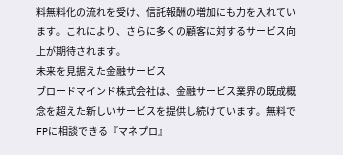料無料化の流れを受け、信託報酬の増加にも力を入れています。これにより、さらに多くの顧客に対するサービス向上が期待されます。
未来を見据えた金融サービス
ブロードマインド株式会社は、金融サービス業界の既成概念を超えた新しいサービスを提供し続けています。無料でFPに相談できる『マネプロ』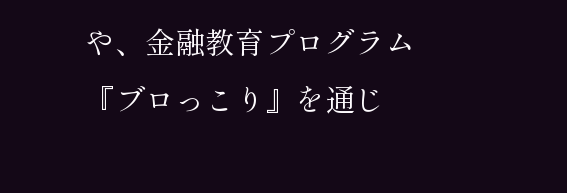や、金融教育プログラム『ブロっこり』を通じ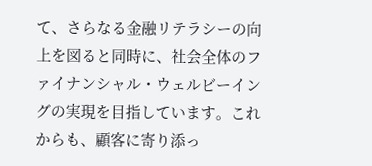て、さらなる金融リテラシーの向上を図ると同時に、社会全体のファイナンシャル・ウェルビーイングの実現を目指しています。これからも、顧客に寄り添っ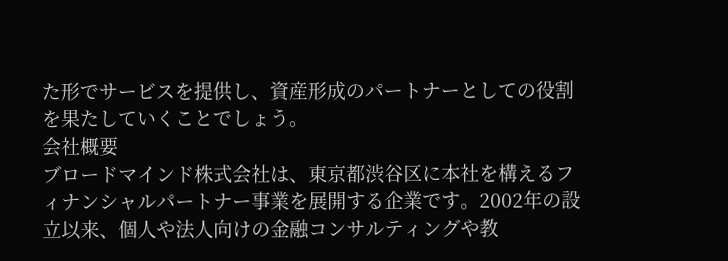た形でサービスを提供し、資産形成のパートナーとしての役割を果たしていくことでしょう。
会社概要
ブロードマインド株式会社は、東京都渋谷区に本社を構えるフィナンシャルパートナー事業を展開する企業です。2002年の設立以来、個人や法人向けの金融コンサルティングや教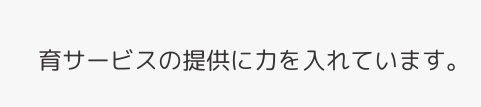育サービスの提供に力を入れています。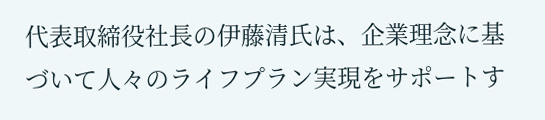代表取締役社長の伊藤清氏は、企業理念に基づいて人々のライフプラン実現をサポートす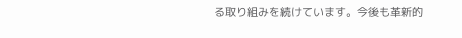る取り組みを続けています。今後も革新的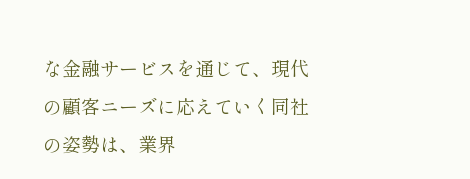な金融サービスを通じて、現代の顧客ニーズに応えていく同社の姿勢は、業界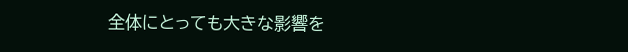全体にとっても大きな影響を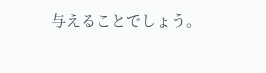与えることでしょう。